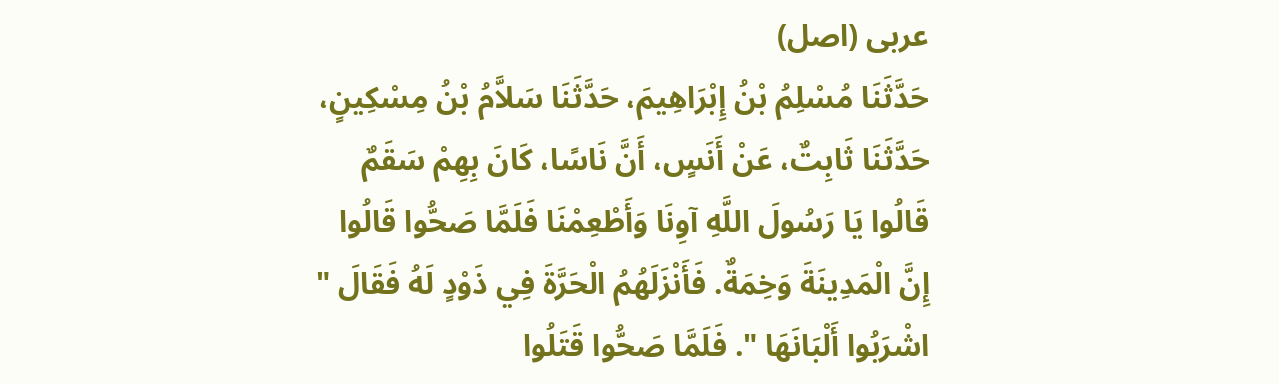عربی (اصل)
حَدَّثَنَا مُسْلِمُ بْنُ إِبْرَاهِيمَ، حَدَّثَنَا سَلاَّمُ بْنُ مِسْكِينٍ، حَدَّثَنَا ثَابِتٌ، عَنْ أَنَسٍ، أَنَّ نَاسًا، كَانَ بِهِمْ سَقَمٌ قَالُوا يَا رَسُولَ اللَّهِ آوِنَا وَأَطْعِمْنَا فَلَمَّا صَحُّوا قَالُوا إِنَّ الْمَدِينَةَ وَخِمَةٌ. فَأَنْزَلَهُمُ الْحَرَّةَ فِي ذَوْدٍ لَهُ فَقَالَ " اشْرَبُوا أَلْبَانَهَا ". فَلَمَّا صَحُّوا قَتَلُوا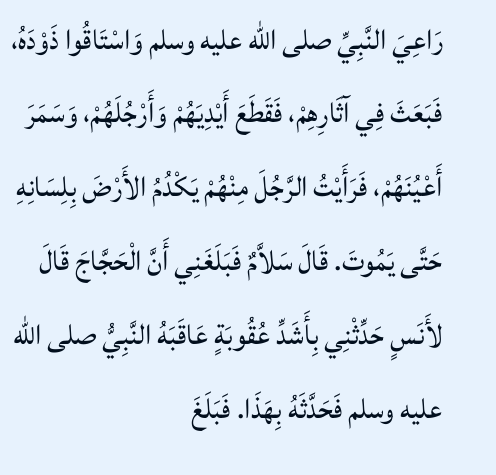رَاعِيَ النَّبِيِّ صلى الله عليه وسلم وَاسْتَاقُوا ذَوْدَهُ، فَبَعَثَ فِي آثَارِهِمْ، فَقَطَعَ أَيْدِيَهُمْ وَأَرْجُلَهُمْ، وَسَمَرَ أَعْيُنَهُمْ، فَرَأَيْتُ الرَّجُلَ مِنْهُمْ يَكْدُمُ الأَرْضَ بِلِسَانِهِ حَتَّى يَمُوتَ. قَالَ سَلاَّمٌ فَبَلَغَنِي أَنَّ الْحَجَّاجَ قَالَ لأَنَسٍ حَدِّثْنِي بِأَشَدِّ عُقُوبَةٍ عَاقَبَهُ النَّبِيُّ صلى الله عليه وسلم فَحَدَّثَهُ بِهَذَا. فَبَلَغَ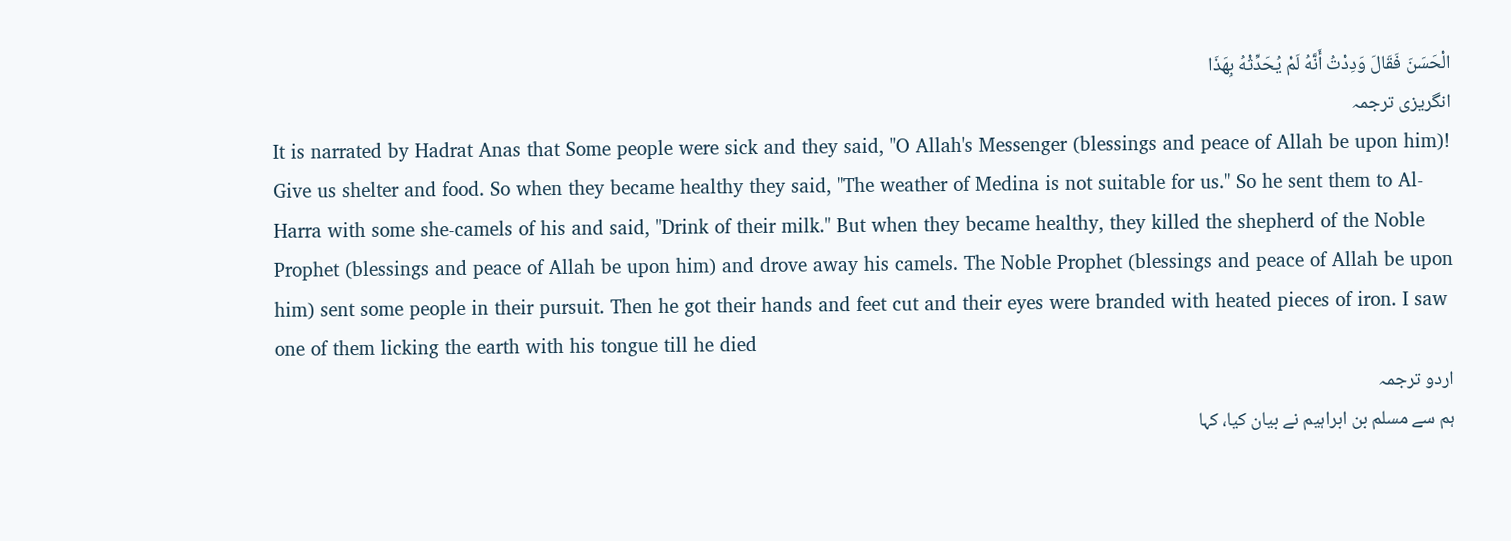الْحَسَنَ فَقَالَ وَدِدْتُ أَنَّهُ لَمْ يُحَدِّثْهُ بِهَذَا
انگریزی ترجمہ
It is narrated by Hadrat Anas that Some people were sick and they said, "O Allah's Messenger (blessings and peace of Allah be upon him)! Give us shelter and food. So when they became healthy they said, "The weather of Medina is not suitable for us." So he sent them to Al-Harra with some she-camels of his and said, "Drink of their milk." But when they became healthy, they killed the shepherd of the Noble Prophet (blessings and peace of Allah be upon him) and drove away his camels. The Noble Prophet (blessings and peace of Allah be upon him) sent some people in their pursuit. Then he got their hands and feet cut and their eyes were branded with heated pieces of iron. I saw one of them licking the earth with his tongue till he died
اردو ترجمہ
ہم سے مسلم بن ابراہیم نے بیان کیا، کہا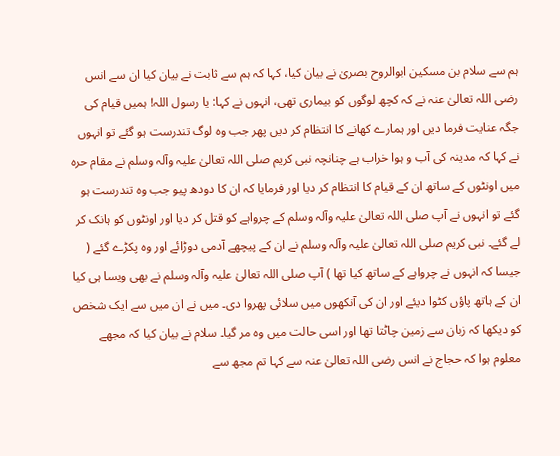ہم سے سلام بن مسکین ابوالروح بصریٰ نے بیان کیا، کہا کہ ہم سے ثابت نے بیان کیا ان سے انس رضی اللہ تعالیٰ عنہ نے کہ کچھ لوگوں کو بیماری تھی، انہوں نے کہا: یا رسول اللہ! ہمیں قیام کی جگہ عنایت فرما دیں اور ہمارے کھانے کا انتظام کر دیں پھر جب وہ لوگ تندرست ہو گئے تو انہوں نے کہا کہ مدینہ کی آب و ہوا خراب ہے چنانچہ نبی کریم صلی اللہ تعالیٰ علیہ وآلہ وسلم نے مقام حرہ میں اونٹوں کے ساتھ ان کے قیام کا انتظام کر دیا اور فرمایا کہ ان کا دودھ پیو جب وہ تندرست ہو گئے تو انہوں نے آپ صلی اللہ تعالیٰ علیہ وآلہ وسلم کے چرواہے کو قتل کر دیا اور اونٹوں کو ہانک کر لے گئے۔ نبی کریم صلی اللہ تعالیٰ علیہ وآلہ وسلم نے ان کے پیچھے آدمی دوڑائے اور وہ پکڑے گئے ( جیسا کہ انہوں نے چرواہے کے ساتھ کیا تھا ) آپ صلی اللہ تعالیٰ علیہ وآلہ وسلم نے بھی ویسا ہی کیا ان کے ہاتھ پاؤں کٹوا دیئے اور ان کی آنکھوں میں سلائی پھروا دی۔ میں نے ان میں سے ایک شخص کو دیکھا کہ زبان سے زمین چاٹتا تھا اور اسی حالت میں وہ مر گیا۔ سلام نے بیان کیا کہ مجھے معلوم ہوا کہ حجاج نے انس رضی اللہ تعالیٰ عنہ سے کہا تم مجھ سے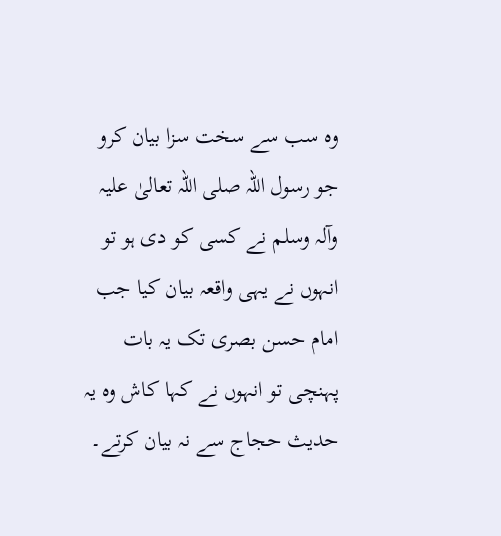وہ سب سے سخت سزا بیان کرو جو رسول اللہ صلی اللہ تعالیٰ علیہ وآلہ وسلم نے کسی کو دی ہو تو انہوں نے یہی واقعہ بیان کیا جب امام حسن بصری تک یہ بات پہنچی تو انہوں نے کہا کاش وہ یہ حدیث حجاج سے نہ بیان کرتے۔